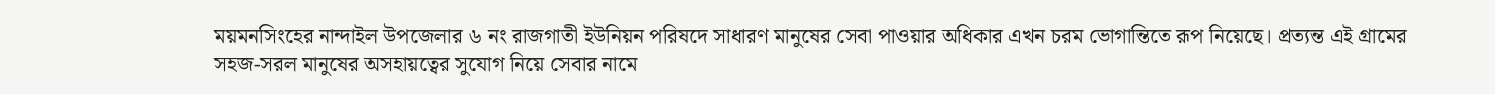ময়মনসিংহের নান্দাইল উপজেলার ৬ নং রাজগাতী ইউনিয়ন পরিষদে সাধারণ মানুষের সেবা পাওয়ার অধিকার এখন চরম ভোগান্তিতে রূপ নিয়েছে। প্রত্যন্ত এই গ্রামের সহজ-সরল মানুষের অসহায়ত্বের সুযোগ নিয়ে সেবার নামে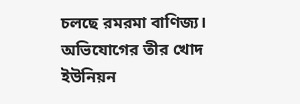চলছে রমরমা বাণিজ্য। অভিযোগের তীর খোদ ইউনিয়ন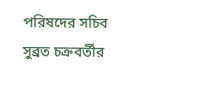পরিষদের সচিব সুব্রত চক্রবর্তীর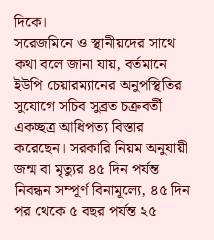দিকে।
সরেজমিনে ও স্থানীয়দের সাথে কথা বলে জানা যায়, বর্তমানে ইউপি চেয়ারম্যানের অনুপস্থিতির সুযোগে সচিব সুব্রত চক্রবর্তী একচ্ছত্র আধিপত্য বিস্তার করেছেন। সরকারি নিয়ম অনুযায়ী জন্ম বা মৃত্যুর ৪৫ দিন পর্যন্ত নিবন্ধন সম্পূর্ণ বিনামূল্যে, ৪৫ দিন পর থেকে ৫ বছর পর্যন্ত ২৫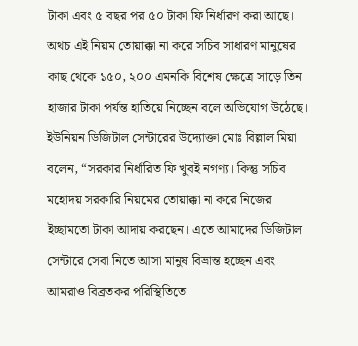টাকা এবং ৫ বছর পর ৫০ টাকা ফি নির্ধারণ করা আছে। অথচ এই নিয়ম তোয়াক্কা না করে সচিব সাধারণ মানুষের কাছ থেকে ১৫০, ২০০ এমনকি বিশেষ ক্ষেত্রে সাড়ে তিন হাজার টাকা পর্যন্ত হাতিয়ে নিচ্ছেন বলে অভিযোগ উঠেছে।
ইউনিয়ন ডিজিটাল সেন্টারের উদ্যোক্তা মোঃ বিল্লাল মিয়া বলেন, “সরকার নির্ধারিত ফি খুবই নগণ্য। কিন্তু সচিব মহোদয় সরকারি নিয়মের তোয়াক্কা না করে নিজের ইচ্ছামতো টাকা আদায় করছেন। এতে আমাদের ডিজিটাল সেন্টারে সেবা নিতে আসা মানুষ বিভ্রান্ত হচ্ছেন এবং আমরাও বিব্রতকর পরিস্থিতিতে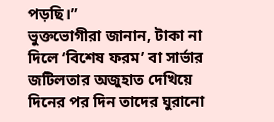পড়ছি।”
ভুক্তভোগীরা জানান, টাকা না দিলে ‘বিশেষ ফরম’ বা সার্ভার জটিলতার অজুহাত দেখিয়ে দিনের পর দিন তাদের ঘুরানো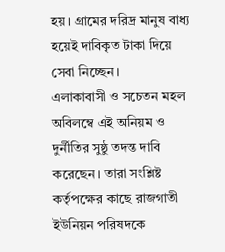হয়। গ্রামের দরিদ্র মানুষ বাধ্য হয়েই দাবিকৃত টাকা দিয়ে সেবা নিচ্ছেন।
এলাকাবাসী ও সচেতন মহল অবিলম্বে এই অনিয়ম ও দুর্নীতির সুষ্ঠু তদন্ত দাবি করেছেন। তারা সংশ্লিষ্ট কর্তৃপক্ষের কাছে রাজগাতী ইউনিয়ন পরিষদকে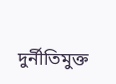দুর্নীতিমুক্ত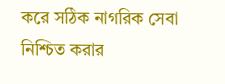করে সঠিক নাগরিক সেবা নিশ্চিত করার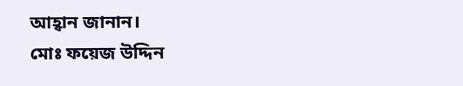আহ্বান জানান।
মোঃ ফয়েজ উদ্দিন